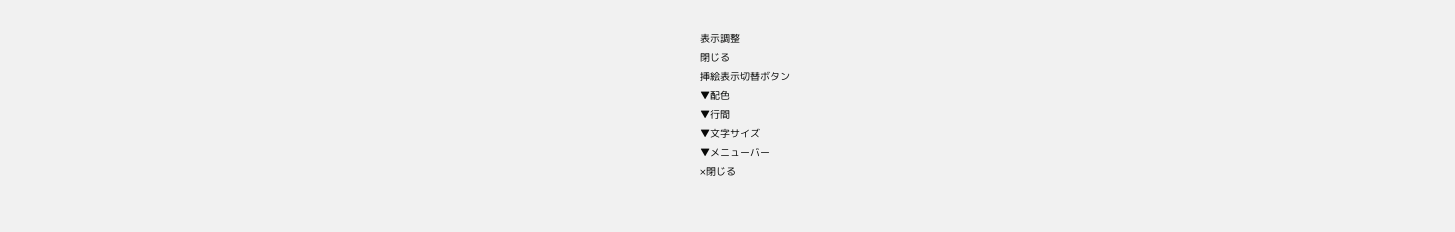表示調整
閉じる
挿絵表示切替ボタン
▼配色
▼行間
▼文字サイズ
▼メニューバー
×閉じる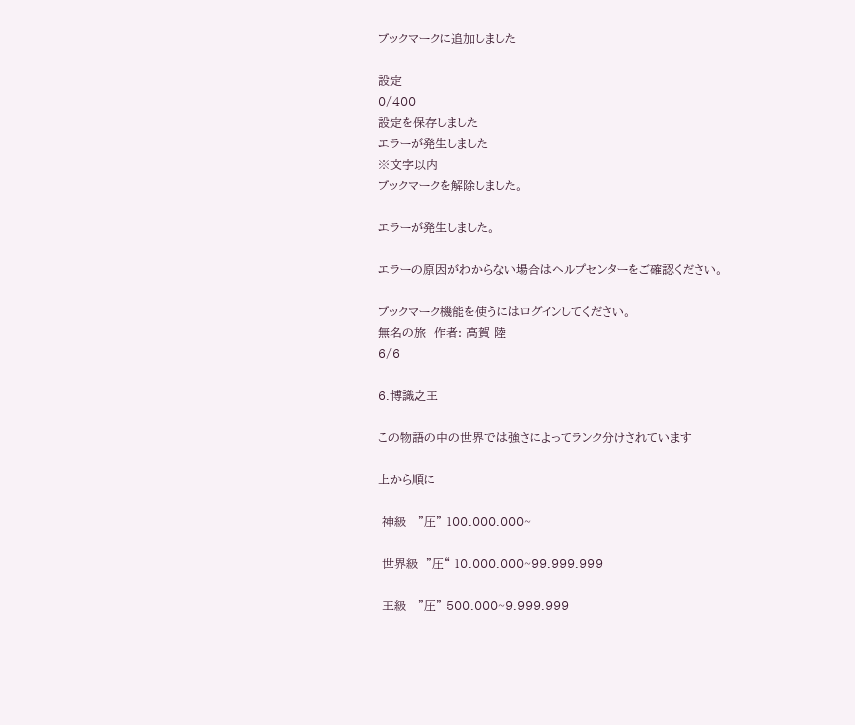ブックマークに追加しました

設定
0/400
設定を保存しました
エラーが発生しました
※文字以内
ブックマークを解除しました。

エラーが発生しました。

エラーの原因がわからない場合はヘルプセンターをご確認ください。

ブックマーク機能を使うにはログインしてください。
無名の旅  作者: 高賀 陸
6/6

6.博識之王

この物語の中の世界では強さによってランク分けされています

上から順に

 神級   ”圧” 100.000.000~

 世界級  ”圧“ 10.000.000~99.999.999

 王級   ”圧” 500.000~9.999.999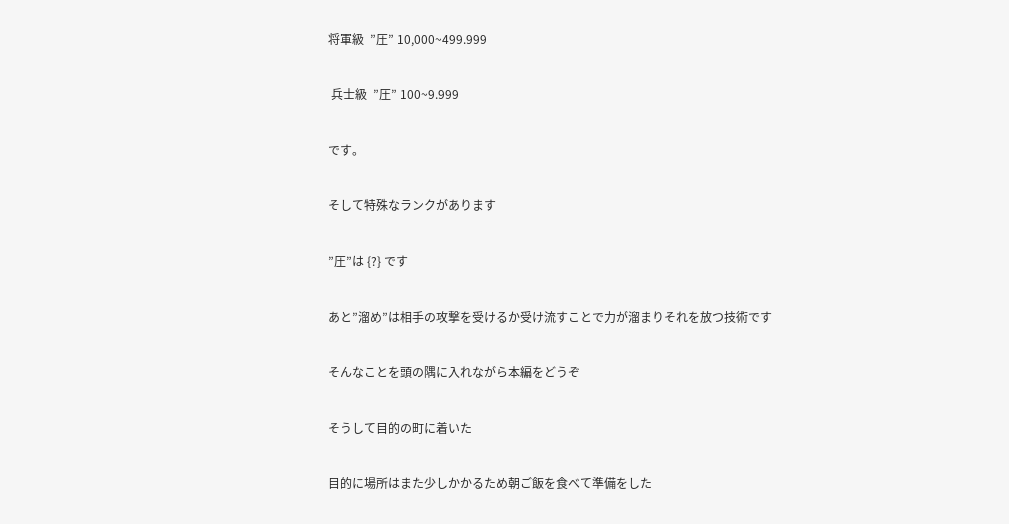将軍級  ”圧” 10,000~499.999

 兵士級  ”圧” 100~9.999

です。

そして特殊なランクがあります

”圧”は {?} です

あと”溜め”は相手の攻撃を受けるか受け流すことで力が溜まりそれを放つ技術です

そんなことを頭の隅に入れながら本編をどうぞ

そうして目的の町に着いた

目的に場所はまた少しかかるため朝ご飯を食べて準備をした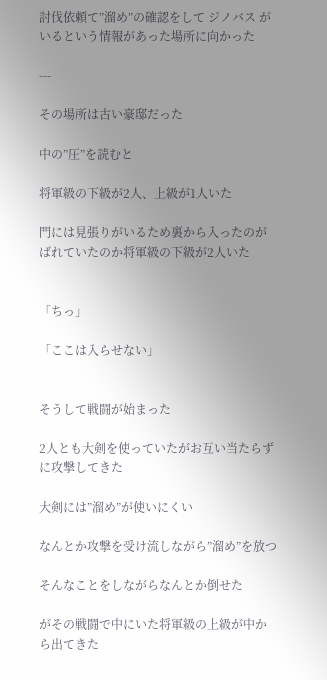討伐依頼て”溜め”の確認をして ジノバス がいるという情報があった場所に向かった

---

その場所は古い豪邸だった

中の”圧”を読むと

将軍級の下級が2人、上級が1人いた

門には見張りがいるため裏から入ったのがばれていたのか将軍級の下級が2人いた


「ちっ」

「ここは入らせない」


そうして戦闘が始まった

2人とも大剣を使っていたがお互い当たらずに攻撃してきた

大剣には”溜め”が使いにくい

なんとか攻撃を受け流しながら”溜め”を放つ

そんなことをしながらなんとか倒せた

がその戦闘で中にいた将軍級の上級が中から出てきた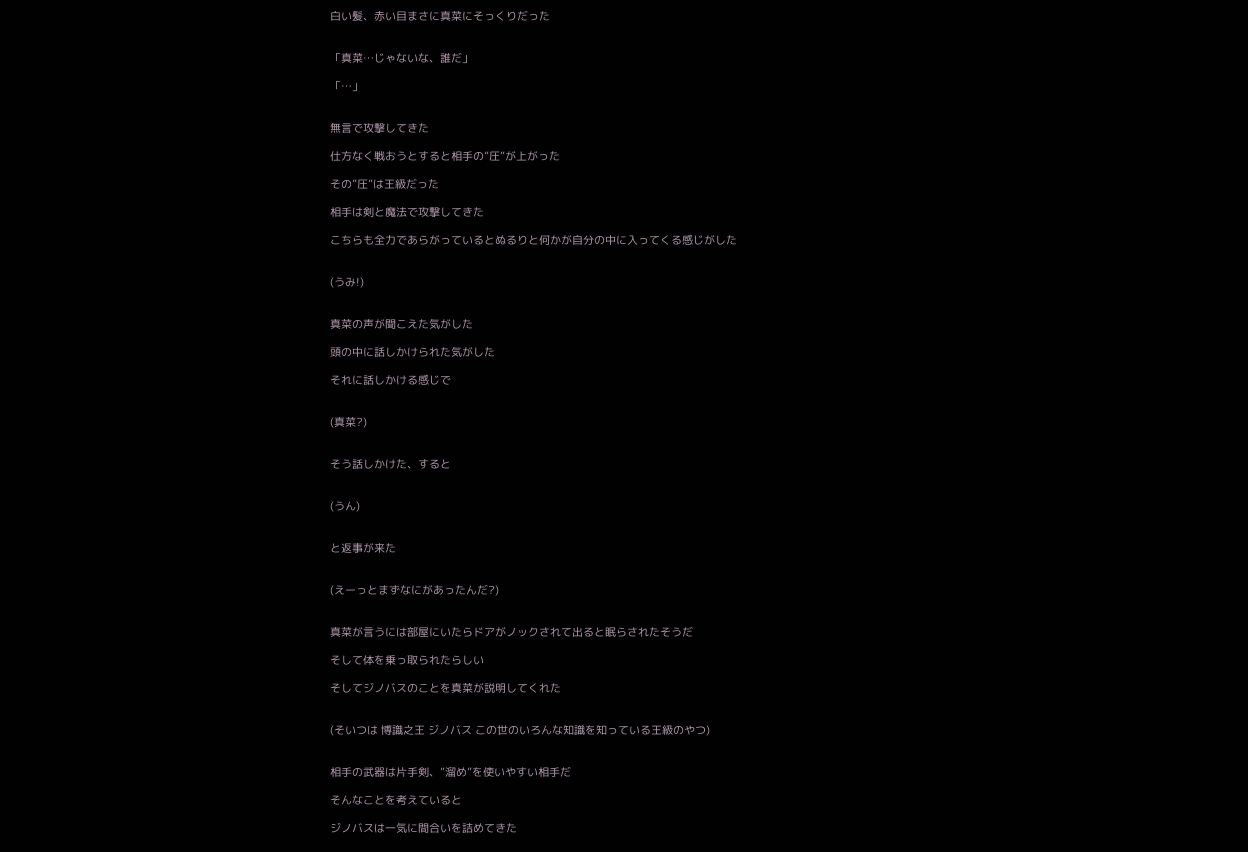白い髪、赤い目まさに真菜にそっくりだった


「真菜…じゃないな、誰だ」

「…」


無言で攻撃してきた

仕方なく戦おうとすると相手の”圧”が上がった

その”圧”は王級だった

相手は剣と魔法で攻撃してきた

こちらも全力であらがっているとぬるりと何かが自分の中に入ってくる感じがした


(うみ!)


真菜の声が聞こえた気がした

頭の中に話しかけられた気がした

それに話しかける感じで


(真菜?)


そう話しかけた、すると


(うん)


と返事が来た


(えーっとまずなにがあったんだ?)


真菜が言うには部屋にいたらドアがノックされて出ると眠らされたそうだ

そして体を乗っ取られたらしい

そしてジノバスのことを真菜が説明してくれた


(そいつは 博識之王 ジノバス この世のいろんな知識を知っている王級のやつ)


相手の武器は片手剣、”溜め”を使いやすい相手だ

そんなことを考えていると

ジノバスは一気に間合いを詰めてきた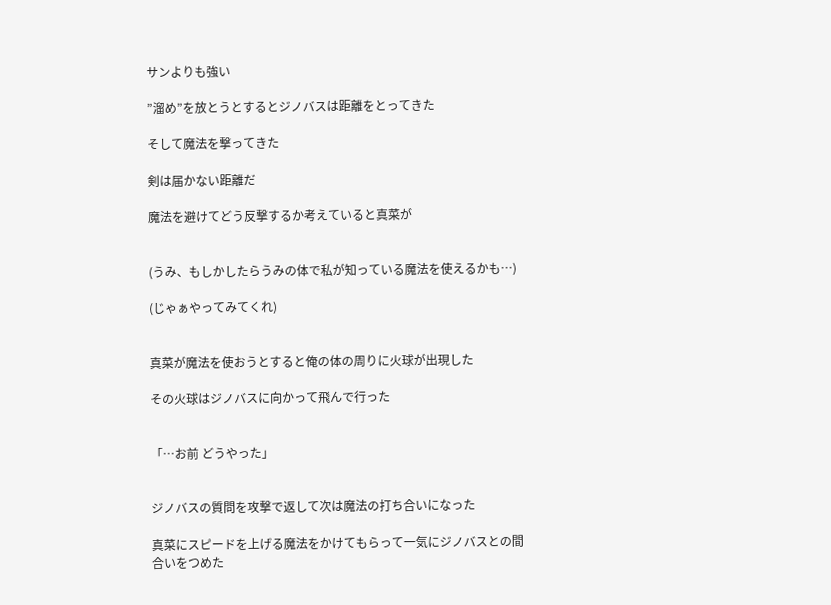サンよりも強い

”溜め”を放とうとするとジノバスは距離をとってきた

そして魔法を撃ってきた

剣は届かない距離だ

魔法を避けてどう反撃するか考えていると真菜が


(うみ、もしかしたらうみの体で私が知っている魔法を使えるかも…)

(じゃぁやってみてくれ)


真菜が魔法を使おうとすると俺の体の周りに火球が出現した

その火球はジノバスに向かって飛んで行った


「…お前 どうやった」


ジノバスの質問を攻撃で返して次は魔法の打ち合いになった

真菜にスピードを上げる魔法をかけてもらって一気にジノバスとの間合いをつめた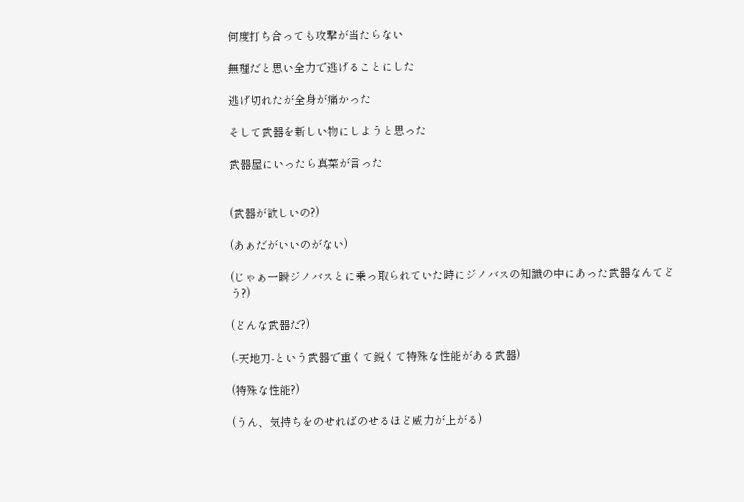何度打ち合っても攻撃が当たらない

無理だと思い全力で逃げることにした

逃げ切れたが全身が痛かった

そして武器を新しい物にしようと思った

武器屋にいったら真菜が言った


(武器が欲しいの?)

(あぁだがいいのがない)

(じゃぁ一瞬ジノバスとに乗っ取られていた時にジノバスの知識の中にあった武器なんてどう?)

(どんな武器だ?)

(-天地刀-という武器で重くて鋭くて特殊な性能がある武器)

(特殊な性能?)

(うん、気持ちをのせればのせるほど威力が上がる)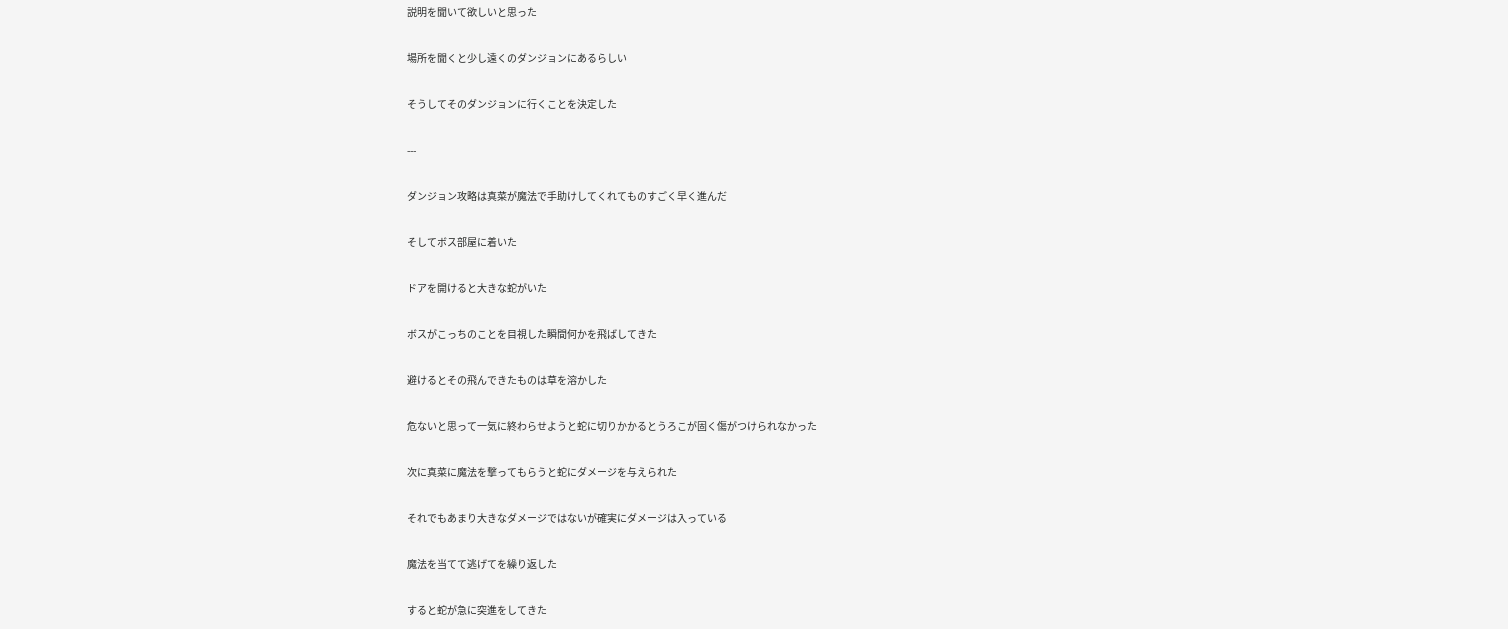説明を聞いて欲しいと思った

場所を聞くと少し遠くのダンジョンにあるらしい

そうしてそのダンジョンに行くことを決定した

---

ダンジョン攻略は真菜が魔法で手助けしてくれてものすごく早く進んだ

そしてボス部屋に着いた

ドアを開けると大きな蛇がいた

ボスがこっちのことを目視した瞬間何かを飛ばしてきた

避けるとその飛んできたものは草を溶かした

危ないと思って一気に終わらせようと蛇に切りかかるとうろこが固く傷がつけられなかった

次に真菜に魔法を撃ってもらうと蛇にダメージを与えられた

それでもあまり大きなダメージではないが確実にダメージは入っている

魔法を当てて逃げてを繰り返した

すると蛇が急に突進をしてきた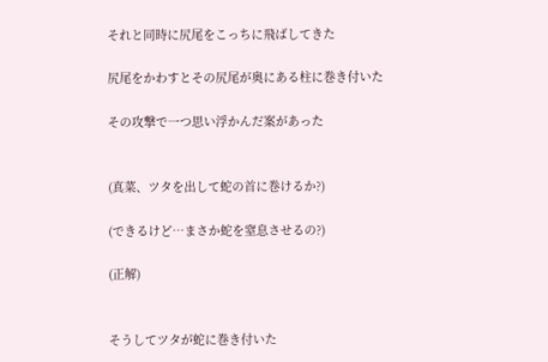それと同時に尻尾をこっちに飛ばしてきた

尻尾をかわすとその尻尾が奥にある柱に巻き付いた

その攻撃で一つ思い浮かんだ案があった


(真菜、ツタを出して蛇の首に巻けるか?)

(できるけど…まさか蛇を窒息させるの?)

(正解)


そうしてツタが蛇に巻き付いた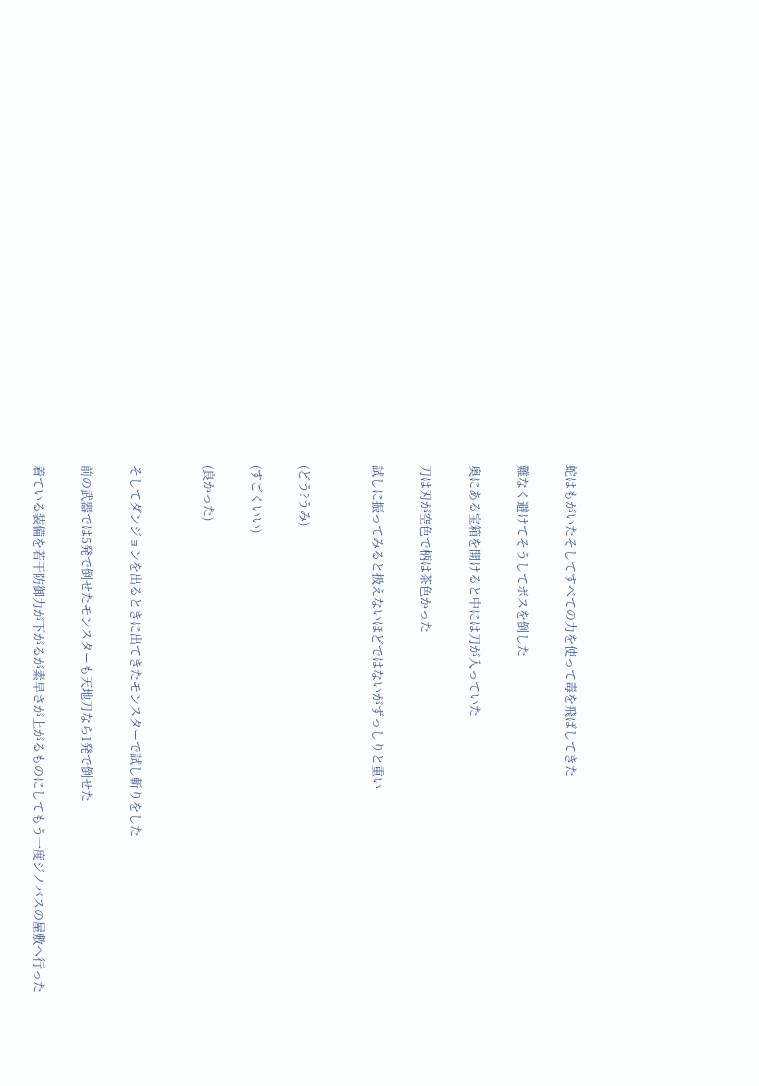蛇はもがいたそしてすべての力を使って毒を飛ばしてきた

難なく避けてそうしてボスを倒した

奥にある宝箱を開けると中には刀が入っていた

刀は刃が空色で柄は茶色かった

試しに振ってみると扱えないほどではないがずっしりと重い


(どう?うみ)

(すごくいい)

(良かった)


そしてダンジョンを出るときに出てきたモンスターで試し斬りをした

前の武器では5発で倒せたモンスターも天地刀なら1発で倒せた

着ている装備を若干防御力が下がるが素早さが上がるものにしてもう一度ジノバスの屋敷へ行った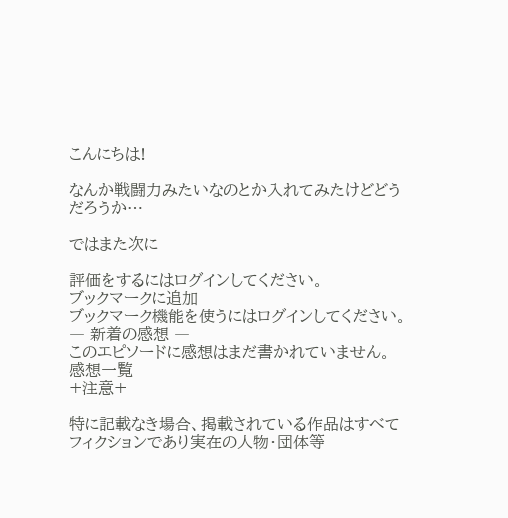こんにちは!

なんか戦闘力みたいなのとか入れてみたけどどうだろうか…

ではまた次に

評価をするにはログインしてください。
ブックマークに追加
ブックマーク機能を使うにはログインしてください。
― 新着の感想 ―
このエピソードに感想はまだ書かれていません。
感想一覧
+注意+

特に記載なき場合、掲載されている作品はすべてフィクションであり実在の人物・団体等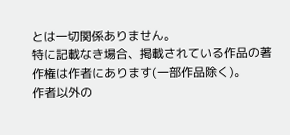とは一切関係ありません。
特に記載なき場合、掲載されている作品の著作権は作者にあります(一部作品除く)。
作者以外の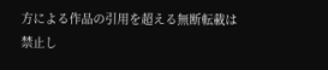方による作品の引用を超える無断転載は禁止し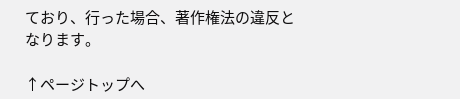ており、行った場合、著作権法の違反となります。

↑ページトップへ